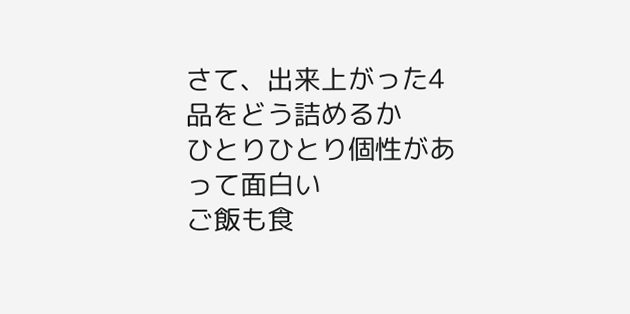さて、出来上がった4品をどう詰めるか
ひとりひとり個性があって面白い
ご飯も食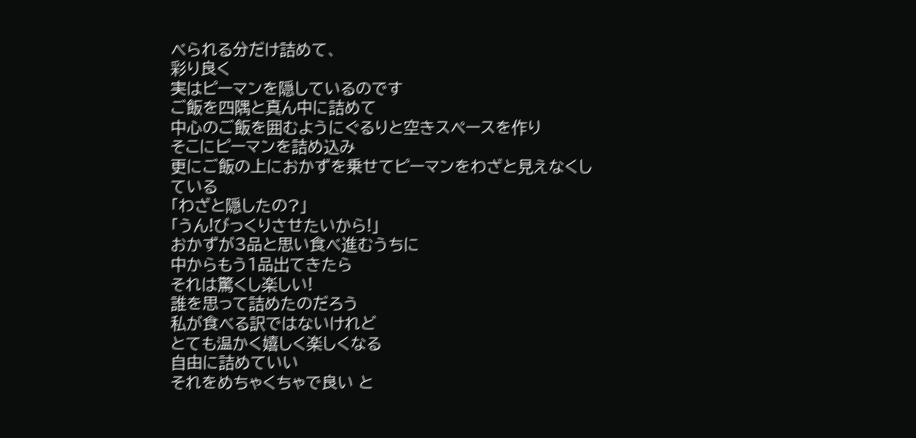べられる分だけ詰めて、
彩り良く
実はピーマンを隠しているのです
ご飯を四隅と真ん中に詰めて
中心のご飯を囲むようにぐるりと空きスペースを作り
そこにピーマンを詰め込み
更にご飯の上におかずを乗せてピーマンをわざと見えなくしている
「わざと隠したの?」
「うん!びっくりさせたいから!」
おかずが3品と思い食べ進むうちに
中からもう1品出てきたら
それは驚くし楽しい!
誰を思って詰めたのだろう
私が食べる訳ではないけれど
とても温かく嬉しく楽しくなる
自由に詰めていい
それをめちゃくちゃで良い と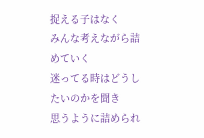捉える子はなく
みんな考えながら詰めていく
迷ってる時はどうしたいのかを聞き
思うように詰められ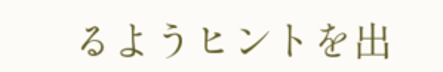るようヒントを出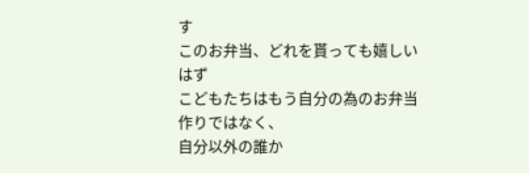す
このお弁当、どれを貰っても嬉しいはず
こどもたちはもう自分の為のお弁当作りではなく、
自分以外の誰か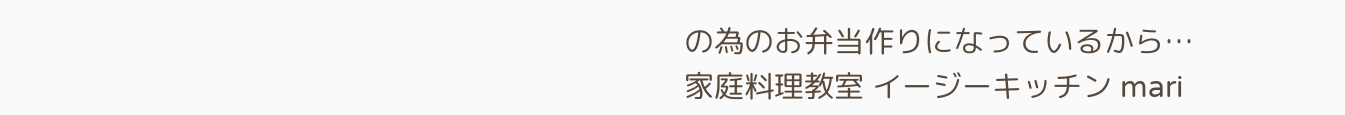の為のお弁当作りになっているから…
家庭料理教室 イージーキッチン mari